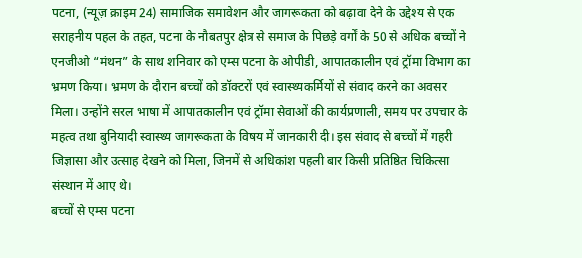पटना, (न्यूज़ क्राइम 24) सामाजिक समावेशन और जागरूकता को बढ़ावा देने के उद्देश्य से एक सराहनीय पहल के तहत, पटना के नौबतपुर क्षेत्र से समाज के पिछड़े वर्गों के 50 से अधिक बच्चों ने एनजीओ “मंथन” के साथ शनिवार को एम्स पटना के ओपीडी, आपातकालीन एवं ट्रॉमा विभाग का भ्रमण किया। भ्रमण के दौरान बच्चों को डॉक्टरों एवं स्वास्थ्यकर्मियों से संवाद करने का अवसर मिला। उन्होंने सरल भाषा में आपातकालीन एवं ट्रॉमा सेवाओं की कार्यप्रणाली, समय पर उपचार के महत्व तथा बुनियादी स्वास्थ्य जागरूकता के विषय में जानकारी दी। इस संवाद से बच्चों में गहरी जिज्ञासा और उत्साह देखने को मिला, जिनमें से अधिकांश पहली बार किसी प्रतिष्ठित चिकित्सा संस्थान में आए थे।
बच्चों से एम्स पटना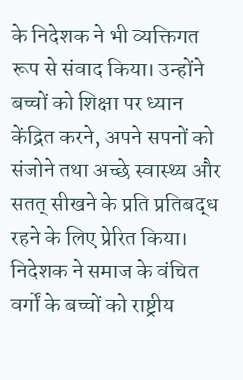के निदेशक ने भी व्यक्तिगत रूप से संवाद किया। उन्होंने बच्चों को शिक्षा पर ध्यान केंद्रित करने, अपने सपनों को संजोने तथा अच्छे स्वास्थ्य और सतत् सीखने के प्रति प्रतिबद्ध रहने के लिए प्रेरित किया। निदेशक ने समाज के वंचित वर्गों के बच्चों को राष्ट्रीय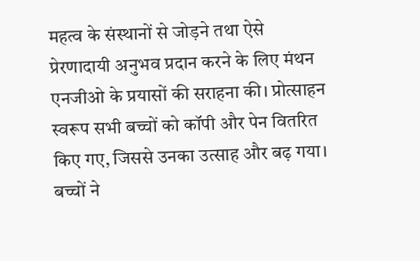महत्व के संस्थानों से जोड़ने तथा ऐसे प्रेरणादायी अनुभव प्रदान करने के लिए मंथन एनजीओ के प्रयासों की सराहना की। प्रोत्साहन स्वरूप सभी बच्चों को कॉपी और पेन वितरित किए गए, जिससे उनका उत्साह और बढ़ गया। बच्चों ने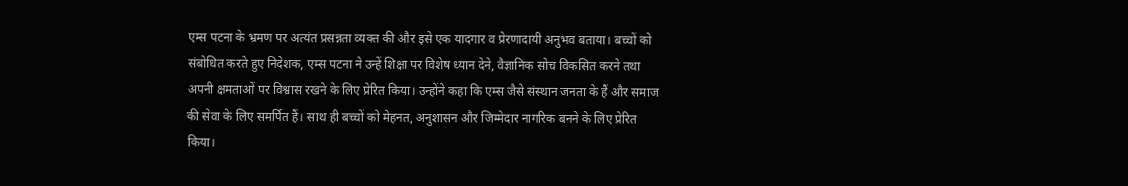एम्स पटना के भ्रमण पर अत्यंत प्रसन्नता व्यक्त की और इसे एक यादगार व प्रेरणादायी अनुभव बताया। बच्चों को संबोधित करते हुए निदेशक, एम्स पटना ने उन्हें शिक्षा पर विशेष ध्यान देने, वैज्ञानिक सोच विकसित करने तथा अपनी क्षमताओं पर विश्वास रखने के लिए प्रेरित किया। उन्होंने कहा कि एम्स जैसे संस्थान जनता के हैं और समाज की सेवा के लिए समर्पित हैं। साथ ही बच्चों को मेहनत, अनुशासन और जिम्मेदार नागरिक बनने के लिए प्रेरित किया।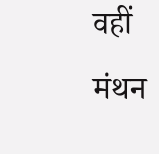वहीं मंथन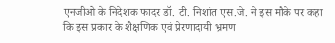एनजीओ के निदेशक फादर डॉ. टी. निशांत एस.जे. ने इस मौके पर कहा कि इस प्रकार के शैक्षणिक एवं प्रेरणादायी भ्रमण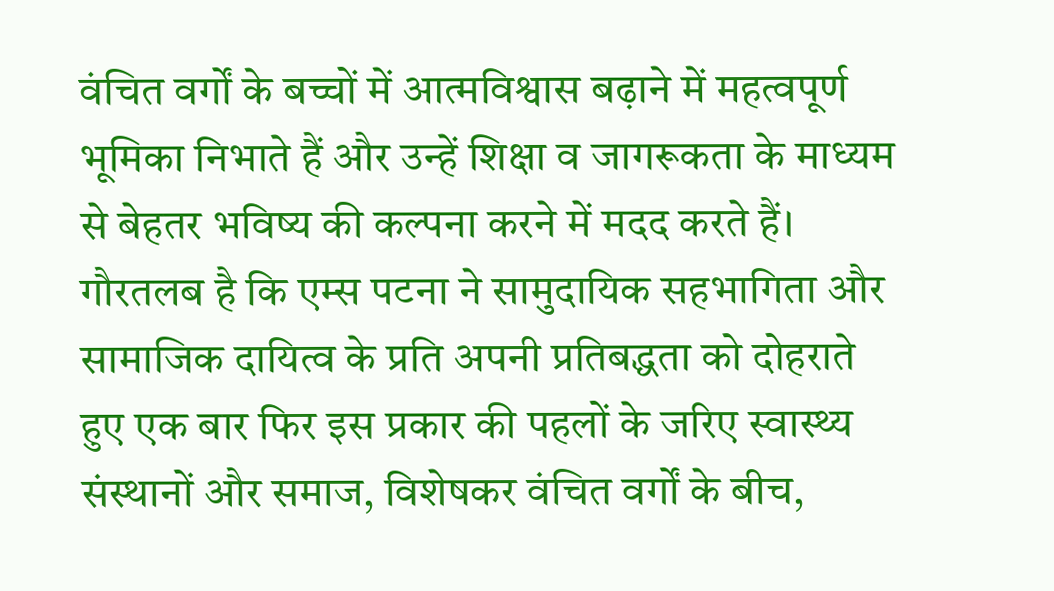वंचित वर्गों के बच्चों में आत्मविश्वास बढ़ाने में महत्वपूर्ण भूमिका निभाते हैं और उन्हें शिक्षा व जागरूकता के माध्यम से बेहतर भविष्य की कल्पना करने में मदद करते हैं। गौरतलब है कि एम्स पटना ने सामुदायिक सहभागिता और सामाजिक दायित्व के प्रति अपनी प्रतिबद्धता को दोहराते हुए एक बार फिर इस प्रकार की पहलों के जरिए स्वास्थ्य संस्थानों और समाज, विशेषकर वंचित वर्गों के बीच,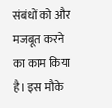संबंधों को और मजबूत करने का काम किया है। इस मौके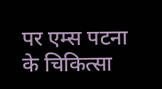पर एम्स पटना के चिकित्सा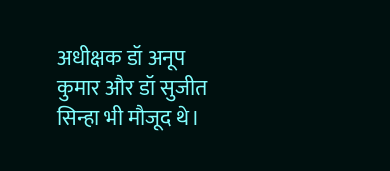अधीक्षक डॉ अनूप कुमार और डॉ सुजीत सिन्हा भी मौजूद थे।